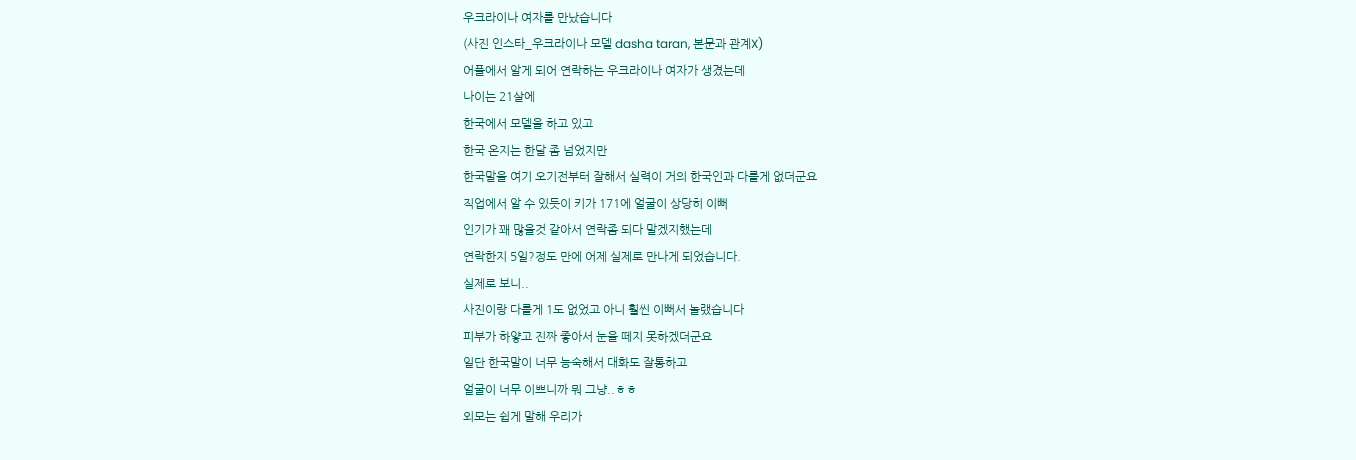우크라이나 여자를 만났습니다
(사진 인스타_우크라이나 모델 dasha taran, 본문과 관계X)
어플에서 알게 되어 연락하는 우크라이나 여자가 생겼는데
나이는 21살에
한국에서 모델을 하고 있고
한국 온지는 한달 좀 넘었지만
한국말을 여기 오기전부터 잘해서 실력이 거의 한국인과 다를게 없더군요
직업에서 알 수 있듯이 키가 171에 얼굴이 상당히 이뻐
인기가 꽤 많을것 같아서 연락좀 되다 말겠지했는데
연락한지 5일?정도 만에 어제 실제로 만나게 되었습니다.
실제로 보니..
사진이랑 다를게 1도 없었고 아니 훨씬 이뻐서 놀랬습니다
피부가 하얗고 진짜 좋아서 눈을 떼지 못하겠더군요
일단 한국말이 너무 능숙해서 대화도 잘통하고
얼굴이 너무 이쁘니까 뭐 그냥..ㅎㅎ
외모는 쉽게 말해 우리가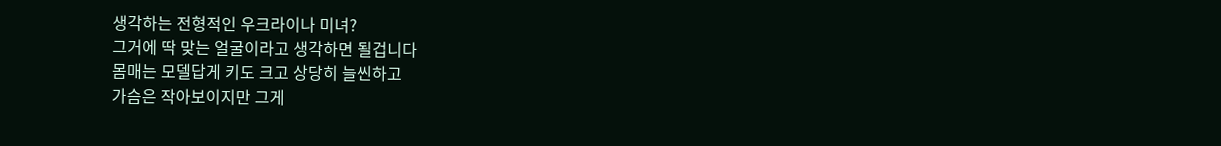생각하는 전형적인 우크라이나 미녀?
그거에 딱 맞는 얼굴이라고 생각하면 될겁니다
몸매는 모델답게 키도 크고 상당히 늘씬하고
가슴은 작아보이지만 그게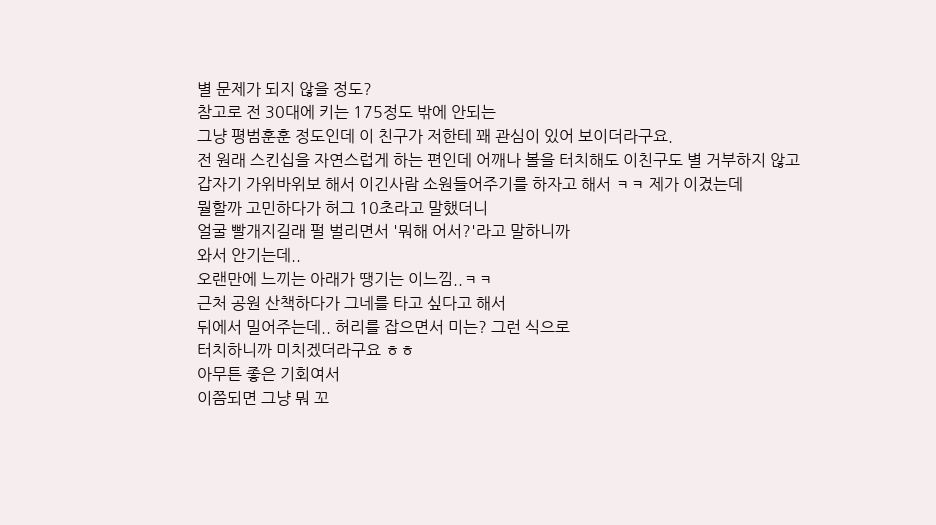별 문제가 되지 않을 정도?
참고로 전 30대에 키는 175정도 밖에 안되는
그냥 평범훈훈 정도인데 이 친구가 저한테 꽤 관심이 있어 보이더라구요.
전 원래 스킨십을 자연스럽게 하는 편인데 어깨나 볼을 터치해도 이친구도 별 거부하지 않고
갑자기 가위바위보 해서 이긴사람 소원들어주기를 하자고 해서 ㅋㅋ 제가 이겼는데
뭘할까 고민하다가 허그 10초라고 말했더니
얼굴 빨개지길래 펄 벌리면서 '뭐해 어서?'라고 말하니까
와서 안기는데..
오랜만에 느끼는 아래가 땡기는 이느낌..ㅋㅋ
근처 공원 산책하다가 그네를 타고 싶다고 해서
뒤에서 밀어주는데.. 허리를 잡으면서 미는? 그런 식으로
터치하니까 미치겠더라구요 ㅎㅎ
아무튼 좋은 기회여서
이쯤되면 그냥 뭐 꼬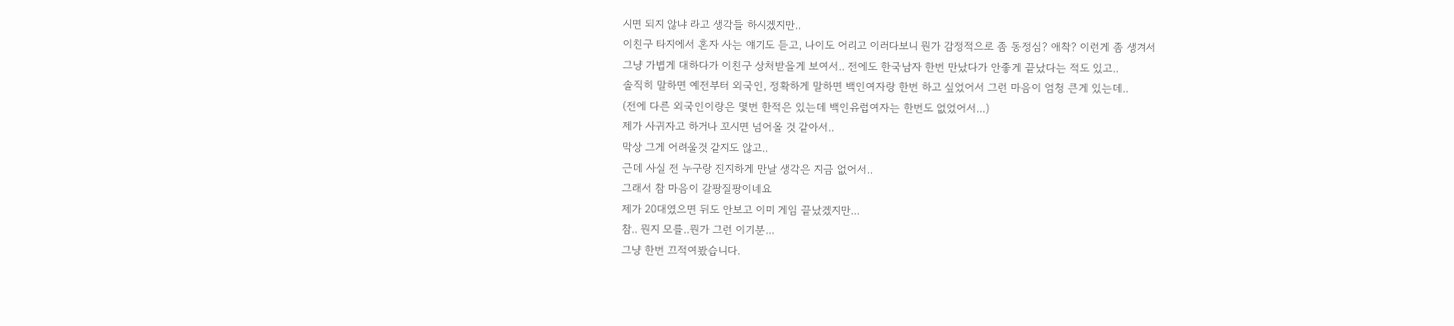시면 되지 않냐 라고 생각들 하시겠지만..
이친구 타지에서 혼자 사는 얘기도 듣고, 나이도 어리고 이러다보니 뭔가 감정적으로 좀 동정심? 애착? 이런게 좀 생겨서
그냥 가볍게 대하다가 이친구 상처받을게 보여서.. 전에도 한국남자 한번 만났다가 안좋게 끝났다는 적도 있고..
솔직히 말하면 예전부터 외국인, 정확하게 말하면 백인여자랑 한번 하고 싶었어서 그런 마음이 엄청 큰게 있는데..
(전에 다른 외국인이랑은 몇번 한적은 있는데 백인유럽여자는 한번도 없었어서...)
제가 사귀자고 하거나 꼬시면 넘어올 것 같아서..
막상 그게 어려울것 같지도 않고..
근데 사실 전 누구랑 진지하게 만날 생각은 지금 없어서..
그래서 참 마음이 갈팡질팡이네요
제가 20대였으면 뒤도 안보고 이미 게임 끝났겠지만...
참.. 뭔지 모를..뭔가 그런 이기분...
그냥 한번 끄적여봤습니다.